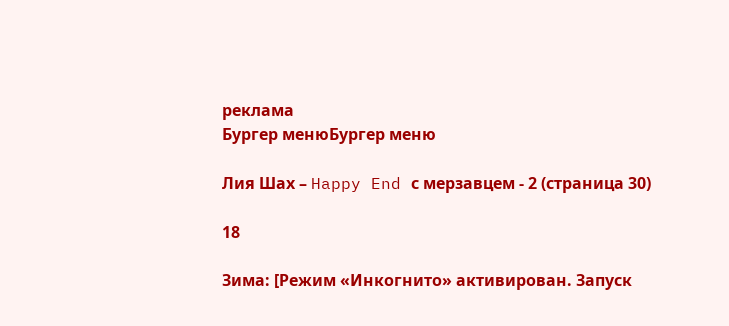реклама
Бургер менюБургер меню

Лия Шах – Happy End с мерзавцем - 2 (страница 30)

18

Зима: [Режим «Инкогнито» активирован. Запуск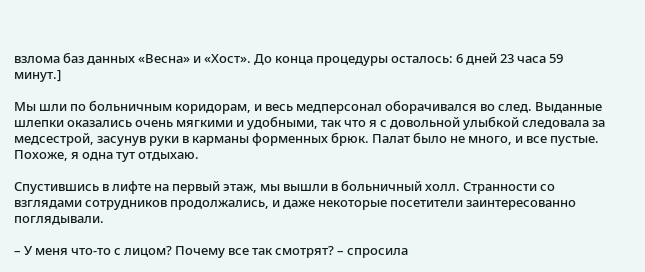взлома баз данных «Весна» и «Хост». До конца процедуры осталось: 6 дней 23 часа 59 минут.]

Мы шли по больничным коридорам, и весь медперсонал оборачивался во след. Выданные шлепки оказались очень мягкими и удобными, так что я с довольной улыбкой следовала за медсестрой, засунув руки в карманы форменных брюк. Палат было не много, и все пустые. Похоже, я одна тут отдыхаю.

Спустившись в лифте на первый этаж, мы вышли в больничный холл. Странности со взглядами сотрудников продолжались, и даже некоторые посетители заинтересованно поглядывали.

– У меня что-то с лицом? Почему все так смотрят? – спросила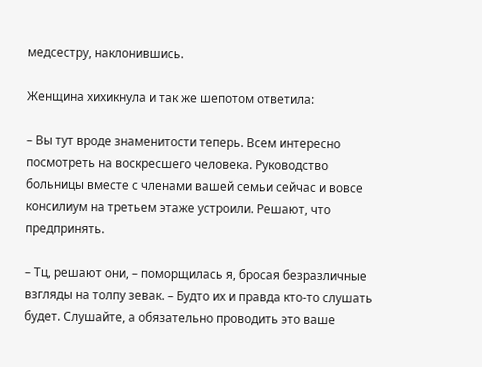медсестру, наклонившись.

Женщина хихикнула и так же шепотом ответила:

– Вы тут вроде знаменитости теперь. Всем интересно посмотреть на воскресшего человека. Руководство больницы вместе с членами вашей семьи сейчас и вовсе консилиум на третьем этаже устроили. Решают, что предпринять.

– Тц, решают они, – поморщилась я, бросая безразличные взгляды на толпу зевак. – Будто их и правда кто-то слушать будет. Слушайте, а обязательно проводить это ваше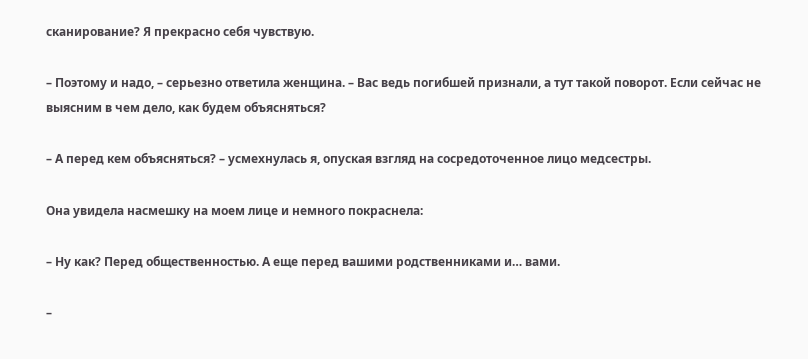сканирование? Я прекрасно себя чувствую.

– Поэтому и надо, – серьезно ответила женщина. – Вас ведь погибшей признали, а тут такой поворот. Если сейчас не выясним в чем дело, как будем объясняться?

– А перед кем объясняться? – усмехнулась я, опуская взгляд на сосредоточенное лицо медсестры.

Она увидела насмешку на моем лице и немного покраснела:

– Ну как? Перед общественностью. А еще перед вашими родственниками и… вами.

–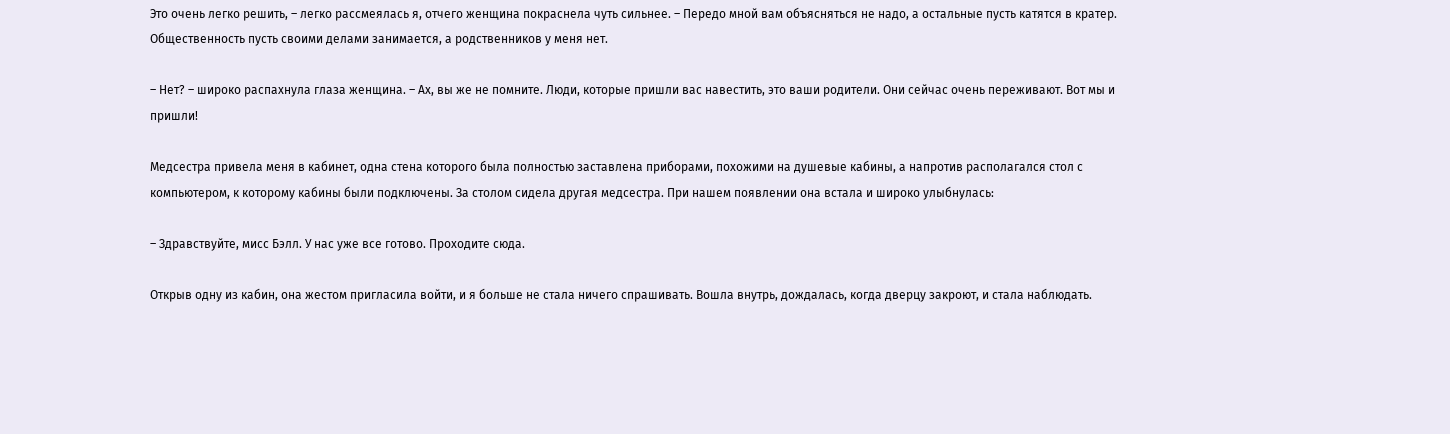Это очень легко решить, – легко рассмеялась я, отчего женщина покраснела чуть сильнее. – Передо мной вам объясняться не надо, а остальные пусть катятся в кратер. Общественность пусть своими делами занимается, а родственников у меня нет.

– Нет? – широко распахнула глаза женщина. – Ах, вы же не помните. Люди, которые пришли вас навестить, это ваши родители. Они сейчас очень переживают. Вот мы и пришли!

Медсестра привела меня в кабинет, одна стена которого была полностью заставлена приборами, похожими на душевые кабины, а напротив располагался стол с компьютером, к которому кабины были подключены. За столом сидела другая медсестра. При нашем появлении она встала и широко улыбнулась:

– Здравствуйте, мисс Бэлл. У нас уже все готово. Проходите сюда.

Открыв одну из кабин, она жестом пригласила войти, и я больше не стала ничего спрашивать. Вошла внутрь, дождалась, когда дверцу закроют, и стала наблюдать.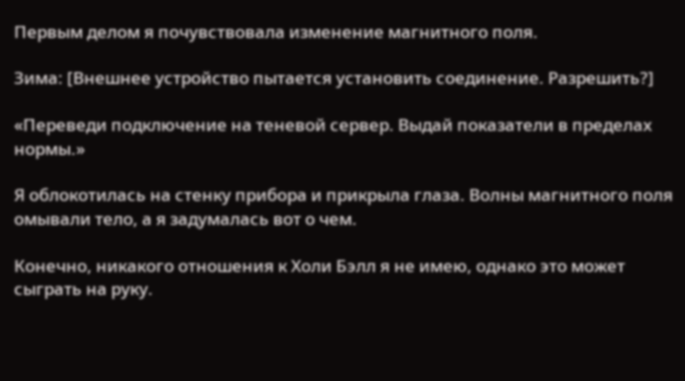Первым делом я почувствовала изменение магнитного поля.

Зима: [Внешнее устройство пытается установить соединение. Разрешить?]

«Переведи подключение на теневой сервер. Выдай показатели в пределах нормы.»

Я облокотилась на стенку прибора и прикрыла глаза. Волны магнитного поля омывали тело, а я задумалась вот о чем.

Конечно, никакого отношения к Холи Бэлл я не имею, однако это может сыграть на руку.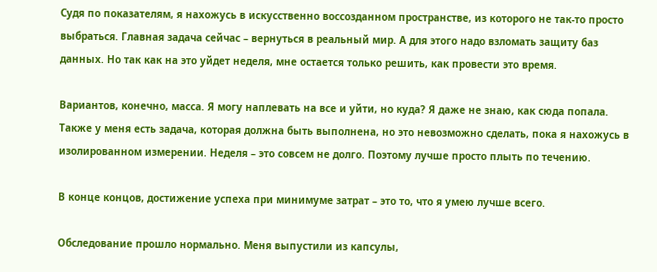Судя по показателям, я нахожусь в искусственно воссозданном пространстве, из которого не так-то просто выбраться. Главная задача сейчас – вернуться в реальный мир. А для этого надо взломать защиту баз данных. Но так как на это уйдет неделя, мне остается только решить, как провести это время.

Вариантов, конечно, масса. Я могу наплевать на все и уйти, но куда? Я даже не знаю, как сюда попала. Также у меня есть задача, которая должна быть выполнена, но это невозможно сделать, пока я нахожусь в изолированном измерении. Неделя – это совсем не долго. Поэтому лучше просто плыть по течению.

В конце концов, достижение успеха при минимуме затрат – это то, что я умею лучше всего.

Обследование прошло нормально. Меня выпустили из капсулы,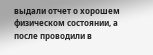выдали отчет о хорошем физическом состоянии, а после проводили в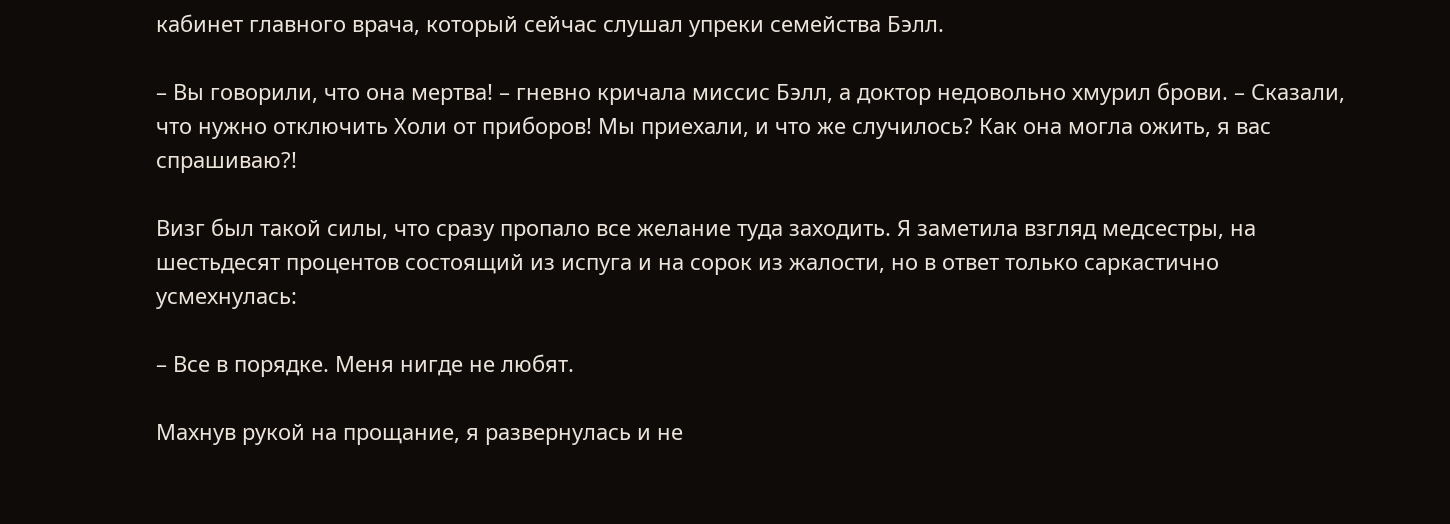кабинет главного врача, который сейчас слушал упреки семейства Бэлл.

– Вы говорили, что она мертва! – гневно кричала миссис Бэлл, а доктор недовольно хмурил брови. – Сказали, что нужно отключить Холи от приборов! Мы приехали, и что же случилось? Как она могла ожить, я вас спрашиваю?!

Визг был такой силы, что сразу пропало все желание туда заходить. Я заметила взгляд медсестры, на шестьдесят процентов состоящий из испуга и на сорок из жалости, но в ответ только саркастично усмехнулась:

– Все в порядке. Меня нигде не любят.

Махнув рукой на прощание, я развернулась и не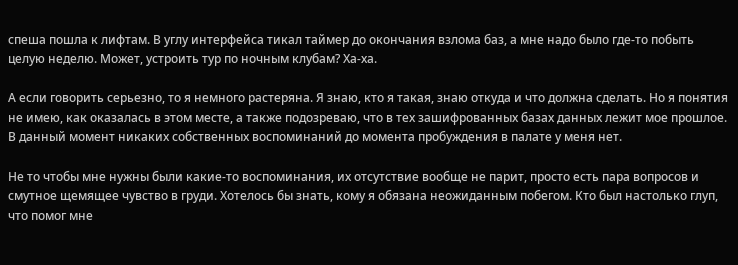спеша пошла к лифтам. В углу интерфейса тикал таймер до окончания взлома баз, а мне надо было где-то побыть целую неделю. Может, устроить тур по ночным клубам? Ха-ха.

А если говорить серьезно, то я немного растеряна. Я знаю, кто я такая, знаю откуда и что должна сделать. Но я понятия не имею, как оказалась в этом месте, а также подозреваю, что в тех зашифрованных базах данных лежит мое прошлое. В данный момент никаких собственных воспоминаний до момента пробуждения в палате у меня нет.

Не то чтобы мне нужны были какие-то воспоминания, их отсутствие вообще не парит, просто есть пара вопросов и смутное щемящее чувство в груди. Хотелось бы знать, кому я обязана неожиданным побегом. Кто был настолько глуп, что помог мне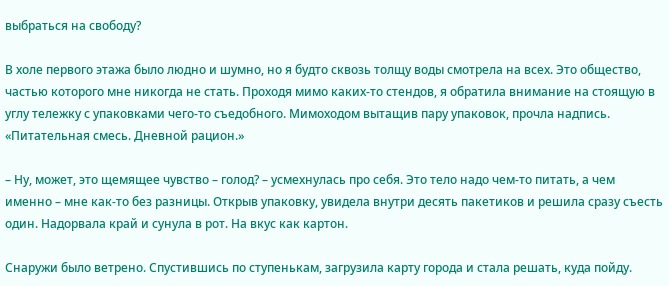выбраться на свободу?

В холе первого этажа было людно и шумно, но я будто сквозь толщу воды смотрела на всех. Это общество, частью которого мне никогда не стать. Проходя мимо каких-то стендов, я обратила внимание на стоящую в углу тележку с упаковками чего-то съедобного. Мимоходом вытащив пару упаковок, прочла надпись. «Питательная смесь. Дневной рацион.»

– Ну, может, это щемящее чувство – голод? – усмехнулась про себя. Это тело надо чем-то питать, а чем именно – мне как-то без разницы. Открыв упаковку, увидела внутри десять пакетиков и решила сразу съесть один. Надорвала край и сунула в рот. На вкус как картон.

Снаружи было ветрено. Спустившись по ступенькам, загрузила карту города и стала решать, куда пойду.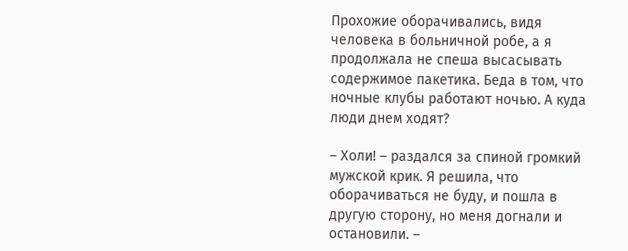Прохожие оборачивались, видя человека в больничной робе, а я продолжала не спеша высасывать содержимое пакетика. Беда в том, что ночные клубы работают ночью. А куда люди днем ходят?

– Холи! – раздался за спиной громкий мужской крик. Я решила, что оборачиваться не буду, и пошла в другую сторону, но меня догнали и остановили. –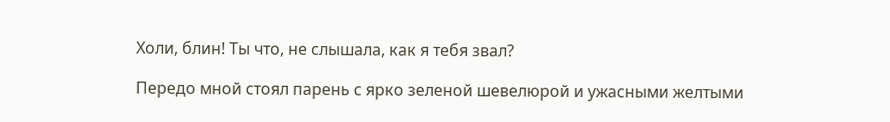Холи, блин! Ты что, не слышала, как я тебя звал?

Передо мной стоял парень с ярко зеленой шевелюрой и ужасными желтыми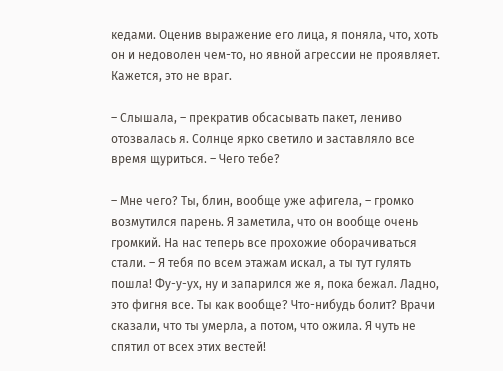кедами. Оценив выражение его лица, я поняла, что, хоть он и недоволен чем-то, но явной агрессии не проявляет. Кажется, это не враг.

– Слышала, – прекратив обсасывать пакет, лениво отозвалась я. Солнце ярко светило и заставляло все время щуриться. – Чего тебе?

– Мне чего? Ты, блин, вообще уже афигела, – громко возмутился парень. Я заметила, что он вообще очень громкий. На нас теперь все прохожие оборачиваться стали. – Я тебя по всем этажам искал, а ты тут гулять пошла! Фу-у-ух, ну и запарился же я, пока бежал. Ладно, это фигня все. Ты как вообще? Что-нибудь болит? Врачи сказали, что ты умерла, а потом, что ожила. Я чуть не спятил от всех этих вестей!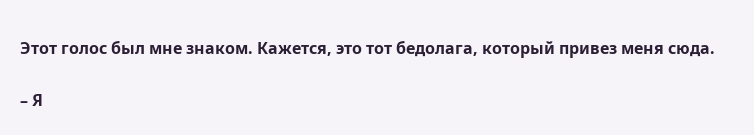Этот голос был мне знаком. Кажется, это тот бедолага, который привез меня сюда.

– Я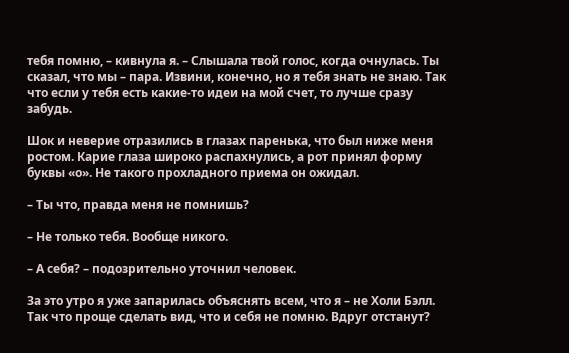тебя помню, – кивнула я. – Слышала твой голос, когда очнулась. Ты сказал, что мы – пара. Извини, конечно, но я тебя знать не знаю. Так что если у тебя есть какие-то идеи на мой счет, то лучше сразу забудь.

Шок и неверие отразились в глазах паренька, что был ниже меня ростом. Карие глаза широко распахнулись, а рот принял форму буквы «о». Не такого прохладного приема он ожидал.

– Ты что, правда меня не помнишь?

– Не только тебя. Вообще никого.

– А себя? – подозрительно уточнил человек.

За это утро я уже запарилась объяснять всем, что я – не Холи Бэлл. Так что проще сделать вид, что и себя не помню. Вдруг отстанут?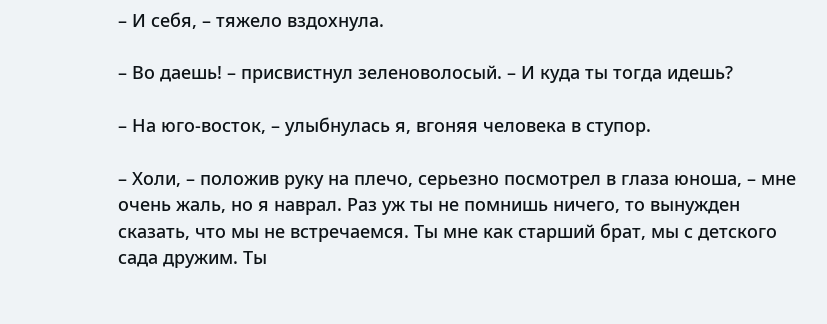– И себя, – тяжело вздохнула.

– Во даешь! – присвистнул зеленоволосый. – И куда ты тогда идешь?

– На юго-восток, – улыбнулась я, вгоняя человека в ступор.

– Холи, – положив руку на плечо, серьезно посмотрел в глаза юноша, – мне очень жаль, но я наврал. Раз уж ты не помнишь ничего, то вынужден сказать, что мы не встречаемся. Ты мне как старший брат, мы с детского сада дружим. Ты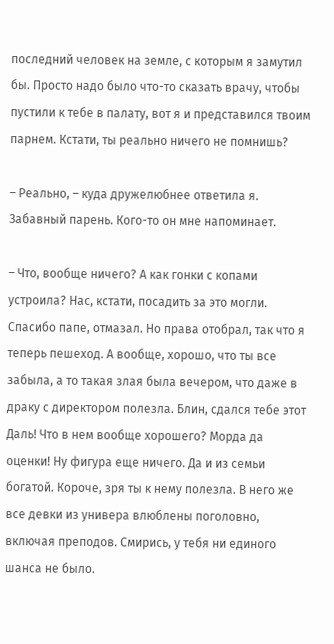последний человек на земле, с которым я замутил бы. Просто надо было что-то сказать врачу, чтобы пустили к тебе в палату, вот я и представился твоим парнем. Кстати, ты реально ничего не помнишь?

– Реально, – куда дружелюбнее ответила я. Забавный парень. Кого-то он мне напоминает.

– Что, вообще ничего? А как гонки с копами устроила? Нас, кстати, посадить за это могли. Спасибо папе, отмазал. Но права отобрал, так что я теперь пешеход. А вообще, хорошо, что ты все забыла, а то такая злая была вечером, что даже в драку с директором полезла. Блин, сдался тебе этот Даль! Что в нем вообще хорошего? Морда да оценки! Ну фигура еще ничего. Да и из семьи богатой. Короче, зря ты к нему полезла. В него же все девки из универа влюблены поголовно, включая преподов. Смирись, у тебя ни единого шанса не было.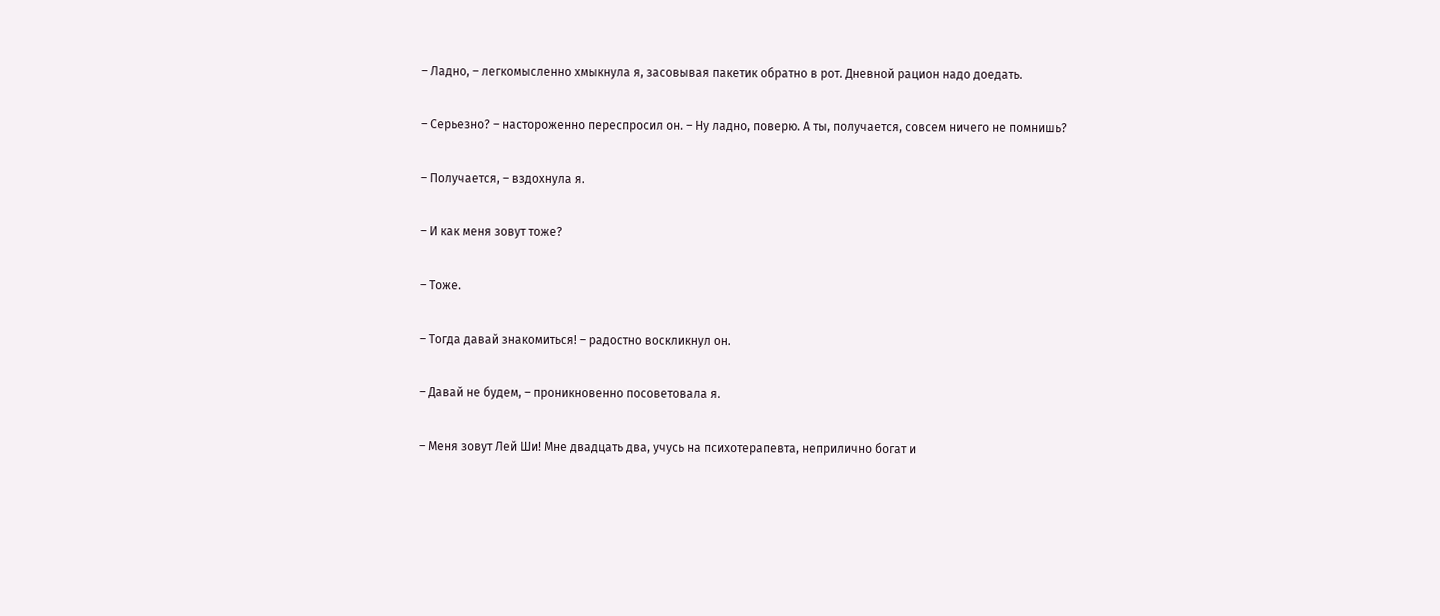– Ладно, – легкомысленно хмыкнула я, засовывая пакетик обратно в рот. Дневной рацион надо доедать.

– Серьезно? – настороженно переспросил он. – Ну ладно, поверю. А ты, получается, совсем ничего не помнишь?

– Получается, – вздохнула я.

– И как меня зовут тоже?

– Тоже.

– Тогда давай знакомиться! – радостно воскликнул он.

– Давай не будем, – проникновенно посоветовала я.

– Меня зовут Лей Ши! Мне двадцать два, учусь на психотерапевта, неприлично богат и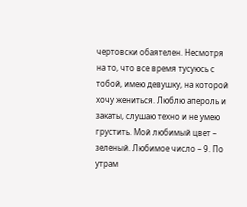чертовски обаятелен. Несмотря на то, что все время тусуюсь с тобой, имею девушку, на которой хочу жениться. Люблю апероль и закаты, слушаю техно и не умею грустить. Мой любимый цвет – зеленый. Любимое число – 9. По утрам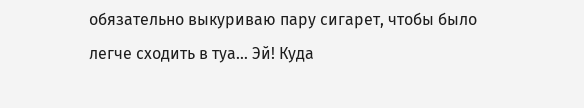обязательно выкуриваю пару сигарет, чтобы было легче сходить в туа… Эй! Куда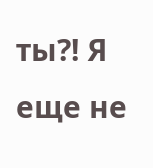ты?! Я еще не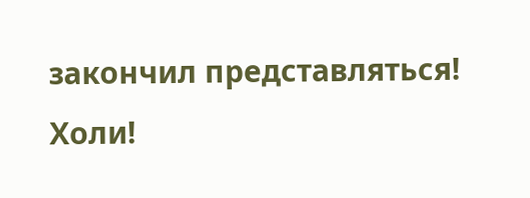закончил представляться! Холи!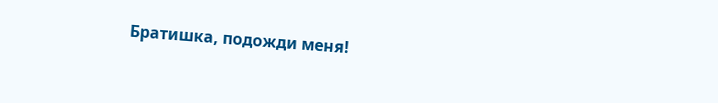Братишка, подожди меня!